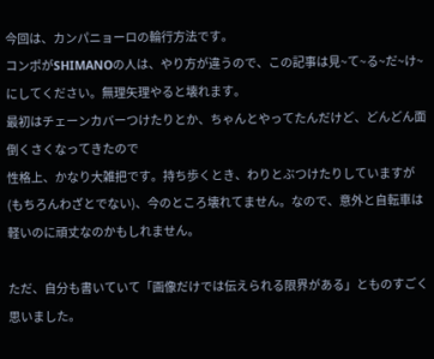今回は、カンパニョーロの輪行方法です。
コンポがSHIMANOの人は、やり方が違うので、この記事は見~て~る~だ~け~にしてください。無理矢理やると壊れます。
最初はチェーンカバーつけたりとか、ちゃんとやってたんだけど、どんどん面倒くさくなってきたので
性格上、かなり大雑把です。持ち歩くとき、わりとぶつけたりしていますが(もちろんわざとでない)、今のところ壊れてません。なので、意外と自転車は軽いのに頑丈なのかもしれません。

ただ、自分も書いていて「画像だけでは伝えられる限界がある」とものすごく思いました。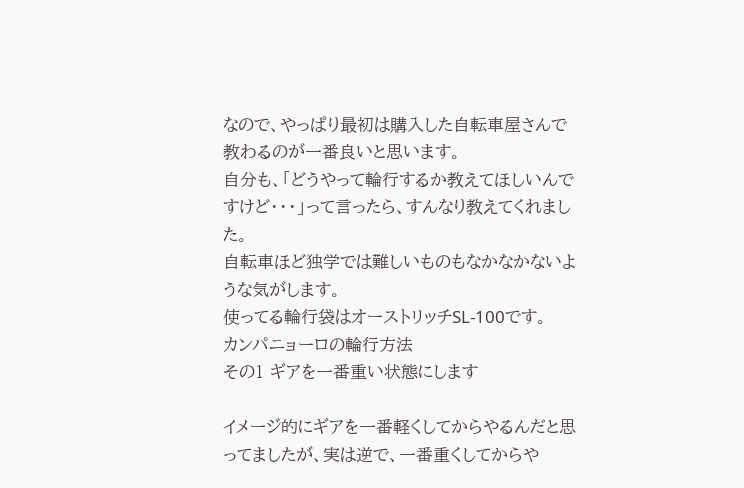なので、やっぱり最初は購入した自転車屋さんで教わるのが一番良いと思います。
自分も、「どうやって輪行するか教えてほしいんですけど・・・」って言ったら、すんなり教えてくれました。
自転車ほど独学では難しいものもなかなかないような気がします。
使ってる輪行袋はオーストリッチSL-100です。
カンパニョーロの輪行方法
その1 ギアを一番重い状態にします

イメージ的にギアを一番軽くしてからやるんだと思ってましたが、実は逆で、一番重くしてからや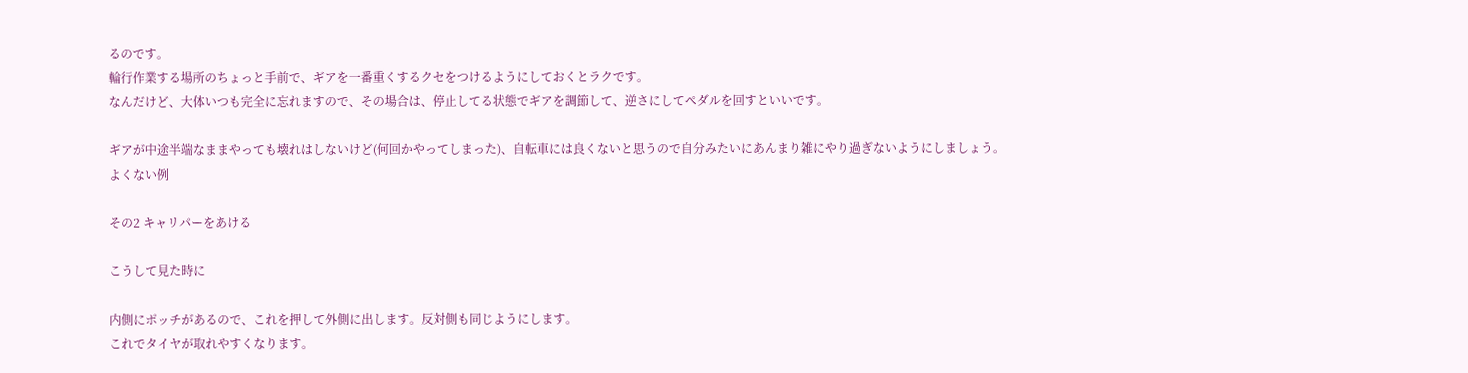るのです。
輪行作業する場所のちょっと手前で、ギアを一番重くするクセをつけるようにしておくとラクです。
なんだけど、大体いつも完全に忘れますので、その場合は、停止してる状態でギアを調節して、逆さにしてペダルを回すといいです。

ギアが中途半端なままやっても壊れはしないけど(何回かやってしまった)、自転車には良くないと思うので自分みたいにあんまり雑にやり過ぎないようにしましょう。
よくない例

その2 キャリパーをあける

こうして見た時に

内側にポッチがあるので、これを押して外側に出します。反対側も同じようにします。
これでタイヤが取れやすくなります。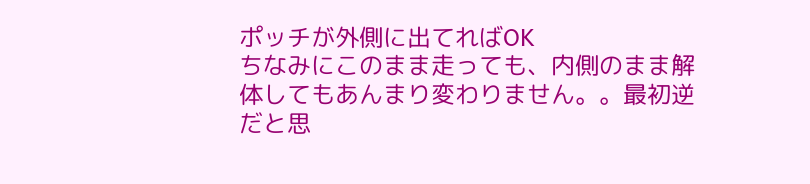ポッチが外側に出てればOK
ちなみにこのまま走っても、内側のまま解体してもあんまり変わりません。。最初逆だと思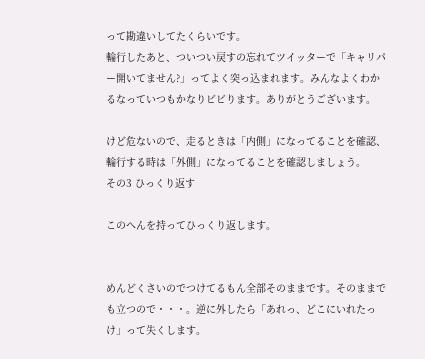って勘違いしてたくらいです。
輪行したあと、ついつい戻すの忘れてツイッターで「キャリパー開いてません?」ってよく突っ込まれます。みんなよくわかるなっていつもかなりビビります。ありがとうございます。

けど危ないので、走るときは「内側」になってることを確認、輪行する時は「外側」になってることを確認しましょう。
その3 ひっくり返す

このへんを持ってひっくり返します。


めんどくさいのでつけてるもん全部そのままです。そのままでも立つので・・・。逆に外したら「あれっ、どこにいれたっけ」って失くします。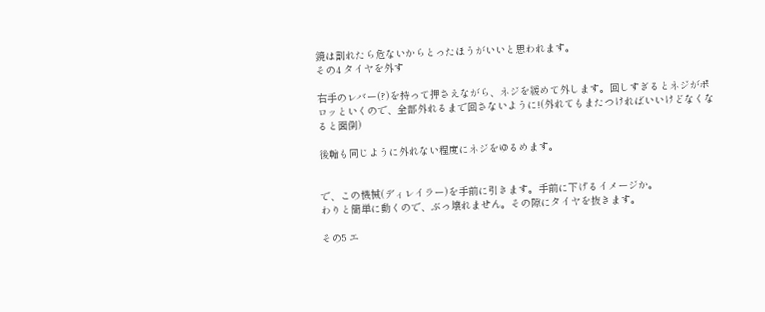鏡は割れたら危ないからとったほうがいいと思われます。
その4 タイヤを外す

右手のレバー(?)を持って押さえながら、ネジを緩めて外します。回しすぎるとネジがポロッといくので、全部外れるまで回さないように!(外れてもまたつければいいけどなくなると面倒)

後輪も同じように外れない程度にネジをゆるめます。


で、この機械(ディレイラー)を手前に引きます。手前に下げるイメージか。
わりと簡単に動くので、ぶっ壊れません。その隙にタイヤを抜きます。

その5 エ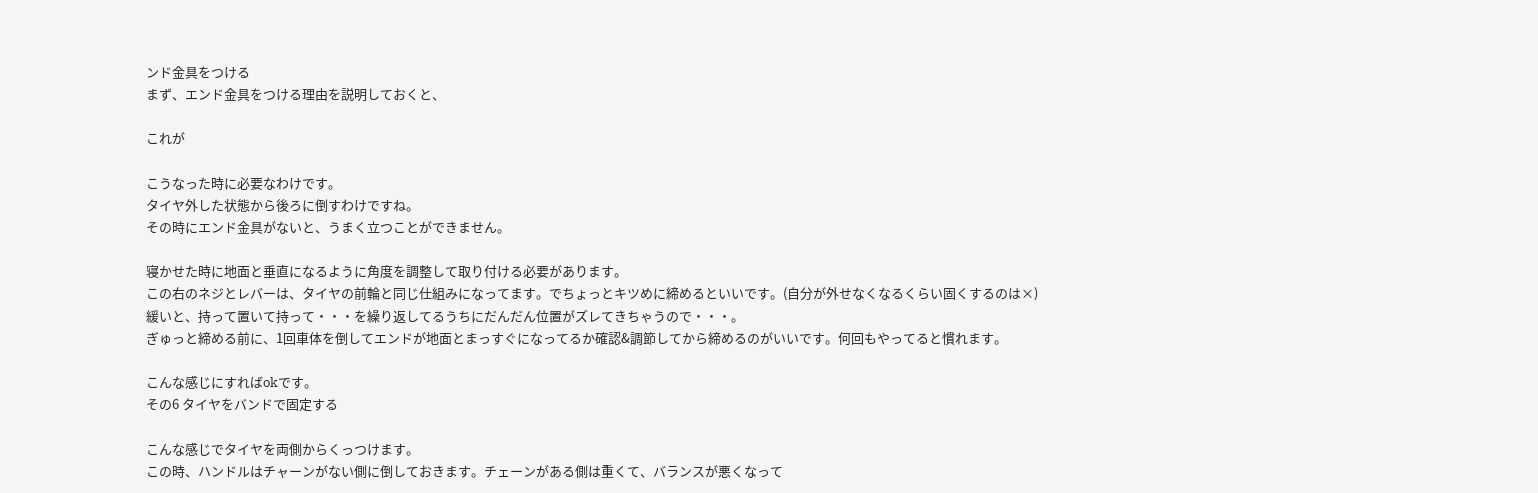ンド金具をつける
まず、エンド金具をつける理由を説明しておくと、

これが

こうなった時に必要なわけです。
タイヤ外した状態から後ろに倒すわけですね。
その時にエンド金具がないと、うまく立つことができません。

寝かせた時に地面と垂直になるように角度を調整して取り付ける必要があります。
この右のネジとレバーは、タイヤの前輪と同じ仕組みになってます。でちょっとキツめに締めるといいです。(自分が外せなくなるくらい固くするのは×)
緩いと、持って置いて持って・・・を繰り返してるうちにだんだん位置がズレてきちゃうので・・・。
ぎゅっと締める前に、1回車体を倒してエンドが地面とまっすぐになってるか確認&調節してから締めるのがいいです。何回もやってると慣れます。

こんな感じにすればokです。
その6 タイヤをバンドで固定する

こんな感じでタイヤを両側からくっつけます。
この時、ハンドルはチャーンがない側に倒しておきます。チェーンがある側は重くて、バランスが悪くなって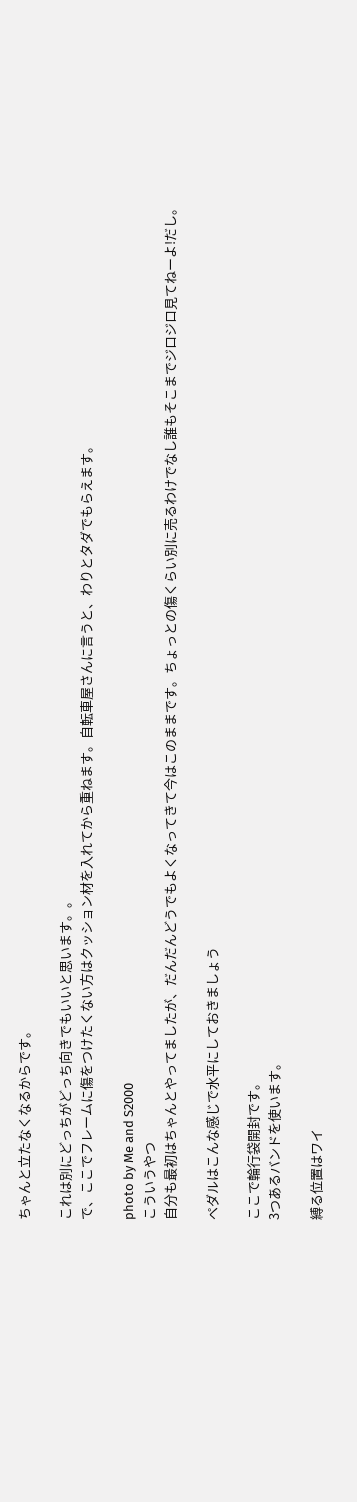ちゃんと立たなくなるからです。

これは別にどっちがどっち向きでもいいと思います。。
で、ここでフレームに傷をつけたくない方はクッション材を入れてから重ねます。自転車屋さんに言うと、わりとタダでもらえます。

photo by Me and S2000
こういうやつ
自分も最初はちゃんとやってましたが、だんだんどうでもよくなってきて今はこのままです。ちょっとの傷くらい別に売るわけでなし誰もそこまでジロジロ見てねーよ!だし。

ペダルはこんな感じで水平にしておきましょう

ここで輪行袋開封です。
3つあるバンドを使います。

縛る位置はワイ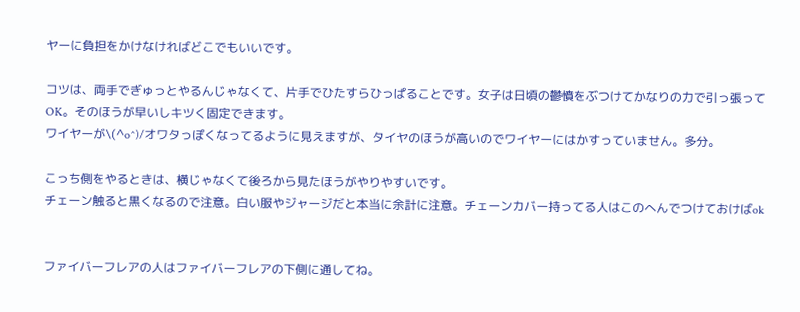ヤーに負担をかけなければどこでもいいです。

コツは、両手でぎゅっとやるんじゃなくて、片手でひたすらひっぱることです。女子は日頃の鬱憤をぶつけてかなりの力で引っ張ってOK。そのほうが早いしキツく固定できます。
ワイヤーが\(^o^)/オワタっぽくなってるように見えますが、タイヤのほうが高いのでワイヤーにはかすっていません。多分。

こっち側をやるときは、横じゃなくて後ろから見たほうがやりやすいです。
チェーン触ると黒くなるので注意。白い服やジャージだと本当に余計に注意。チェーンカバー持ってる人はこのへんでつけておけばok


ファイバーフレアの人はファイバーフレアの下側に通してね。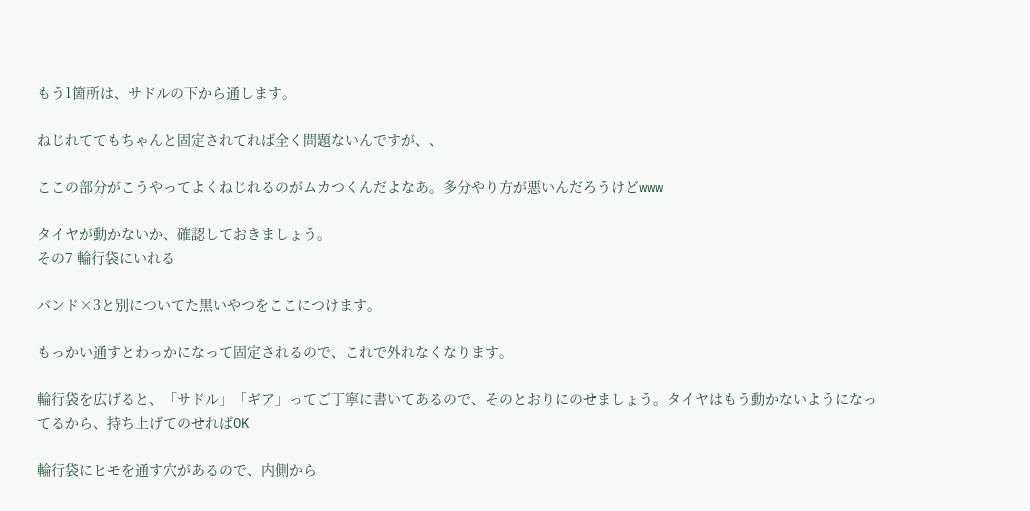もう1箇所は、サドルの下から通します。

ねじれててもちゃんと固定されてれば全く問題ないんですが、、

ここの部分がこうやってよくねじれるのがムカつくんだよなあ。多分やり方が悪いんだろうけどwww

タイヤが動かないか、確認しておきましょう。
その7 輪行袋にいれる

バンド×3と別についてた黒いやつをここにつけます。

もっかい通すとわっかになって固定されるので、これで外れなくなります。

輪行袋を広げると、「サドル」「ギア」ってご丁寧に書いてあるので、そのとおりにのせましょう。タイヤはもう動かないようになってるから、持ち上げてのせればOK

輪行袋にヒモを通す穴があるので、内側から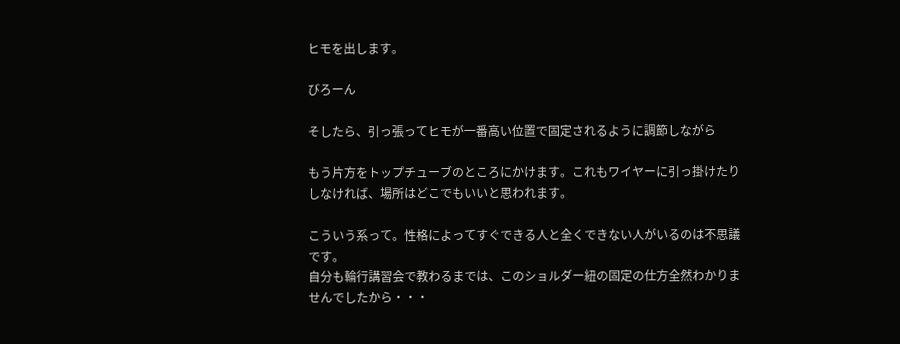ヒモを出します。

びろーん

そしたら、引っ張ってヒモが一番高い位置で固定されるように調節しながら

もう片方をトップチューブのところにかけます。これもワイヤーに引っ掛けたりしなければ、場所はどこでもいいと思われます。

こういう系って。性格によってすぐできる人と全くできない人がいるのは不思議です。
自分も輪行講習会で教わるまでは、このショルダー紐の固定の仕方全然わかりませんでしたから・・・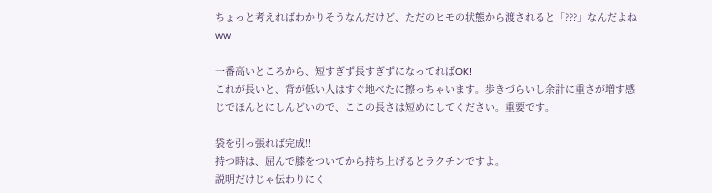ちょっと考えればわかりそうなんだけど、ただのヒモの状態から渡されると「???」なんだよねww

一番高いところから、短すぎず長すぎずになってればOK!
これが長いと、背が低い人はすぐ地べたに擦っちゃいます。歩きづらいし余計に重さが増す感じでほんとにしんどいので、ここの長さは短めにしてください。重要です。

袋を引っ張れば完成!!
持つ時は、屈んで膝をついてから持ち上げるとラクチンですよ。
説明だけじゃ伝わりにく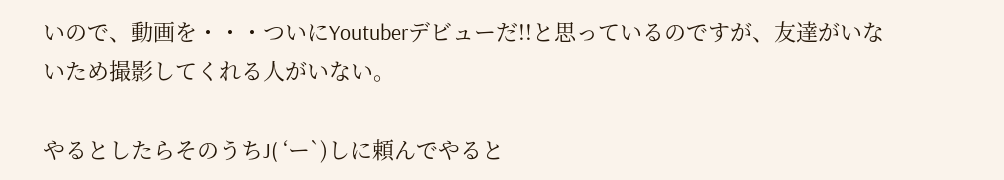いので、動画を・・・ついにYoutuberデビューだ!!と思っているのですが、友達がいないため撮影してくれる人がいない。

やるとしたらそのうちJ( ‘ー`)しに頼んでやると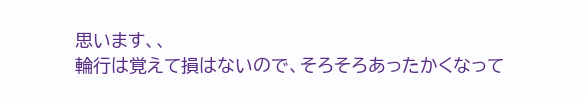思います、、
輪行は覚えて損はないので、そろそろあったかくなって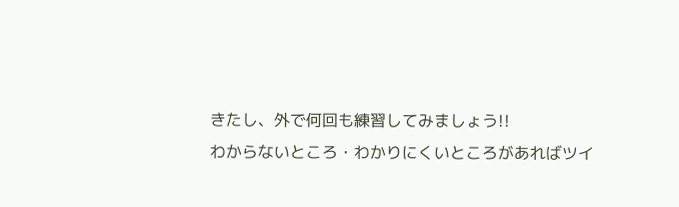きたし、外で何回も練習してみましょう!!
わからないところ・わかりにくいところがあればツイ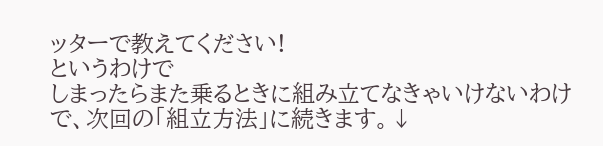ッターで教えてください!
というわけで
しまったらまた乗るときに組み立てなきゃいけないわけで、次回の「組立方法」に続きます。↓